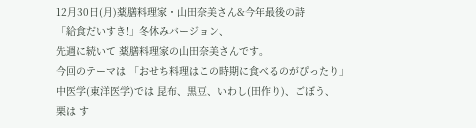12月30日(月)薬膳料理家・山田奈美さん&今年最後の詩
「給食だいすき!」冬休みバージョン、
先週に続いて 薬膳料理家の山田奈美さんです。
今回のテーマは 「おせち料理はこの時期に食べるのがぴったり」
中医学(東洋医学)では 昆布、黒豆、いわし(田作り)、ごぼう、
栗は す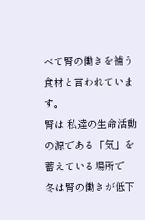べて腎の働きを補う食材と言われています。
腎は 私達の生命活動の源である「気」を蓄えている場所で
冬は腎の働きが低下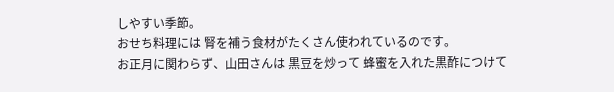しやすい季節。
おせち料理には 腎を補う食材がたくさん使われているのです。
お正月に関わらず、山田さんは 黒豆を炒って 蜂蜜を入れた黒酢につけて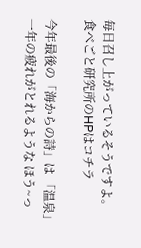毎日召し上がっているそうですよ。
食べごと研究所のHPはコチラ

今年最後の「海からの詩」は 「温泉」
一年の疲れがとれるような ほう~っ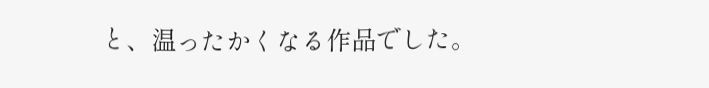と、温ったかくなる作品でした。